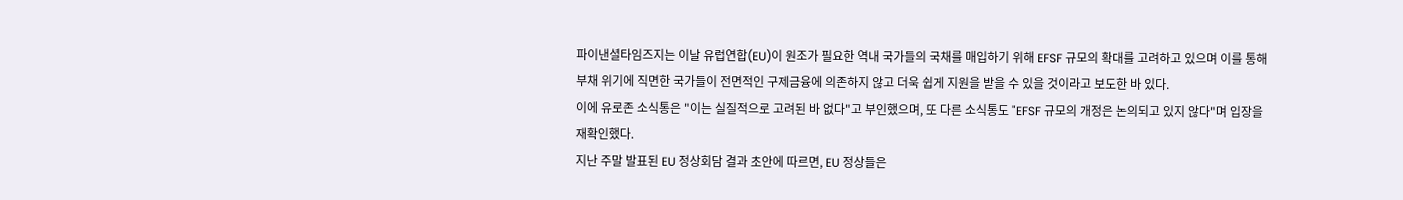파이낸셜타임즈지는 이날 유럽연합(EU)이 원조가 필요한 역내 국가들의 국채를 매입하기 위해 EFSF 규모의 확대를 고려하고 있으며 이를 통해 부채 위기에 직면한 국가들이 전면적인 구제금융에 의존하지 않고 더욱 쉽게 지원을 받을 수 있을 것이라고 보도한 바 있다.
이에 유로존 소식통은 "이는 실질적으로 고려된 바 없다"고 부인했으며, 또 다른 소식통도 "EFSF 규모의 개정은 논의되고 있지 않다"며 입장을 재확인했다.
지난 주말 발표된 EU 정상회담 결과 초안에 따르면, EU 정상들은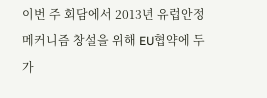이번 주 회담에서 2013년 유럽안정메커니즘 창설을 위해 EU협약에 두 가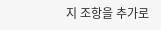지 조항을 추가로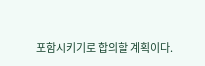포함시키기로 합의할 계획이다.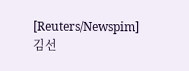[Reuters/Newspim] 김선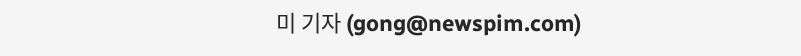미 기자 (gong@newspim.com)